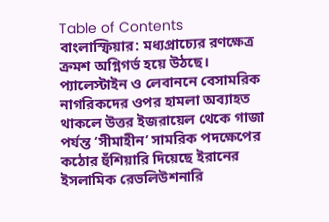Table of Contents
বাংলাস্ফিয়ার: মধ্যপ্রাচ্যের রণক্ষেত্র ক্রমশ অগ্নিগর্ভ হয়ে উঠছে। প্যালেস্টাইন ও লেবাননে বেসামরিক নাগরিকদের ওপর হামলা অব্যাহত থাকলে উত্তর ইজরায়েল থেকে গাজা পর্যন্ত ‘সীমাহীন’ সামরিক পদক্ষেপের কঠোর হুঁশিয়ারি দিয়েছে ইরানের ইসলামিক রেভলিউশনারি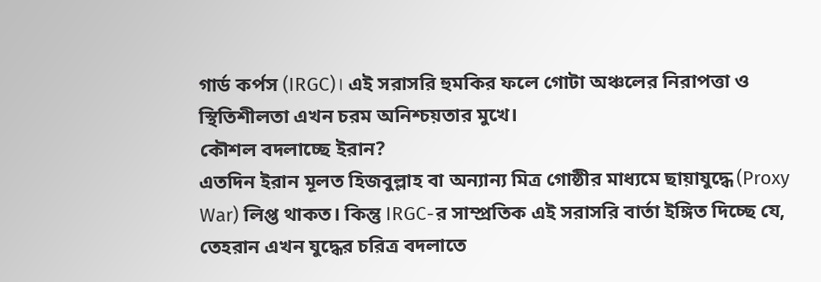গার্ড কর্পস (IRGC)। এই সরাসরি হুমকির ফলে গোটা অঞ্চলের নিরাপত্তা ও স্থিতিশীলতা এখন চরম অনিশ্চয়তার মুখে।
কৌশল বদলাচ্ছে ইরান?
এতদিন ইরান মূলত হিজবুল্লাহ বা অন্যান্য মিত্র গোষ্ঠীর মাধ্যমে ছায়াযুদ্ধে (Proxy War) লিপ্ত থাকত। কিন্তু IRGC-র সাম্প্রতিক এই সরাসরি বার্তা ইঙ্গিত দিচ্ছে যে, তেহরান এখন যুদ্ধের চরিত্র বদলাতে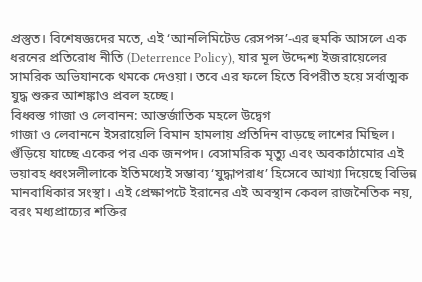প্রস্তুত। বিশেষজ্ঞদের মতে, এই ‘আনলিমিটেড রেসপন্স’-এর হুমকি আসলে এক ধরনের প্রতিরোধ নীতি (Deterrence Policy), যার মূল উদ্দেশ্য ইজরায়েলের সামরিক অভিযানকে থমকে দেওয়া। তবে এর ফলে হিতে বিপরীত হয়ে সর্বাত্মক যুদ্ধ শুরুর আশঙ্কাও প্রবল হচ্ছে।
বিধ্বস্ত গাজা ও লেবানন: আন্তর্জাতিক মহলে উদ্বেগ
গাজা ও লেবাননে ইসরায়েলি বিমান হামলায় প্রতিদিন বাড়ছে লাশের মিছিল। গুঁড়িয়ে যাচ্ছে একের পর এক জনপদ। বেসামরিক মৃত্যু এবং অবকাঠামোর এই ভয়াবহ ধ্বংসলীলাকে ইতিমধ্যেই সম্ভাব্য ‘যুদ্ধাপরাধ’ হিসেবে আখ্যা দিয়েছে বিভিন্ন মানবাধিকার সংস্থা। এই প্রেক্ষাপটে ইরানের এই অবস্থান কেবল রাজনৈতিক নয়, বরং মধ্যপ্রাচ্যের শক্তির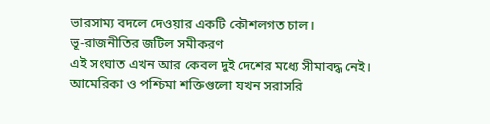ভারসাম্য বদলে দেওয়ার একটি কৌশলগত চাল।
ভূ-রাজনীতির জটিল সমীকরণ
এই সংঘাত এখন আর কেবল দুই দেশের মধ্যে সীমাবদ্ধ নেই। আমেরিকা ও পশ্চিমা শক্তিগুলো যখন সরাসরি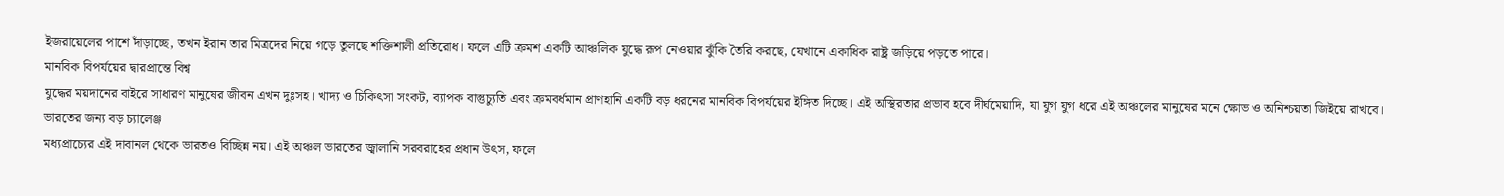ইজরায়েলের পাশে দাঁড়াচ্ছে, তখন ইরান তার মিত্রদের নিয়ে গড়ে তুলছে শক্তিশালী প্রতিরোধ। ফলে এটি ক্রমশ একটি আঞ্চলিক যুদ্ধে রূপ নেওয়ার ঝুঁকি তৈরি করছে, যেখানে একাধিক রাষ্ট্র জড়িয়ে পড়তে পারে।
মানবিক বিপর্যয়ের দ্বারপ্রান্তে বিশ্ব
যুদ্ধের ময়দানের বাইরে সাধারণ মানুষের জীবন এখন দুঃসহ। খাদ্য ও চিকিৎসা সংকট, ব্যাপক বাস্তুচ্যুতি এবং ক্রমবর্ধমান প্রাণহানি একটি বড় ধরনের মানবিক বিপর্যয়ের ইঙ্গিত দিচ্ছে। এই অস্থিরতার প্রভাব হবে দীর্ঘমেয়াদি, যা যুগ যুগ ধরে এই অঞ্চলের মানুষের মনে ক্ষোভ ও অনিশ্চয়তা জিইয়ে রাখবে।
ভারতের জন্য বড় চ্যালেঞ্জ
মধ্যপ্রাচ্যের এই দাবানল থেকে ভারতও বিচ্ছিন্ন নয়। এই অঞ্চল ভারতের জ্বালানি সরবরাহের প্রধান উৎস, ফলে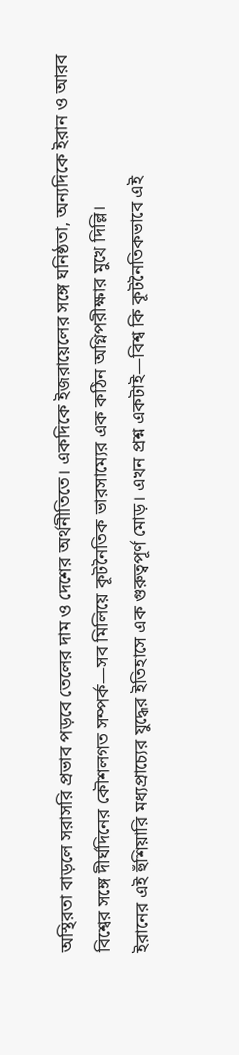অস্থিরতা বাড়লে সরাসরি প্রভাব পড়বে তেলের দাম ও দেশের অর্থনীতিতে। একদিকে ইজরায়েলের সঙ্গে ঘনিষ্ঠতা, অন্যদিকে ইরান ও আরব বিশ্বের সঙ্গে দীর্ঘদিনের কৌশলগত সম্পর্ক—সব মিলিয়ে কূটনৈতিক ভারসাম্যের এক কঠিন অগ্নিপরীক্ষার মুখে দিল্লি।
ইরানের এই হুঁশিয়ারি মধ্যপ্রাচ্যের যুদ্ধের ইতিহাসে এক গুরুত্বপূর্ণ মোড়। এখন প্রশ্ন একটাই—বিশ্ব কি কূটনৈতিকভাবে এই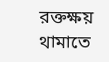রক্তক্ষয় থামাতে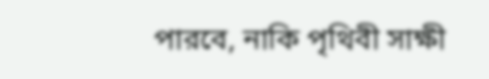পারবে, নাকি পৃথিবী সাক্ষী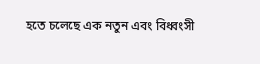হতে চলেছে এক নতুন এবং বিধ্বংসী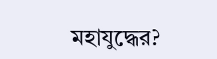মহাযুদ্ধের?